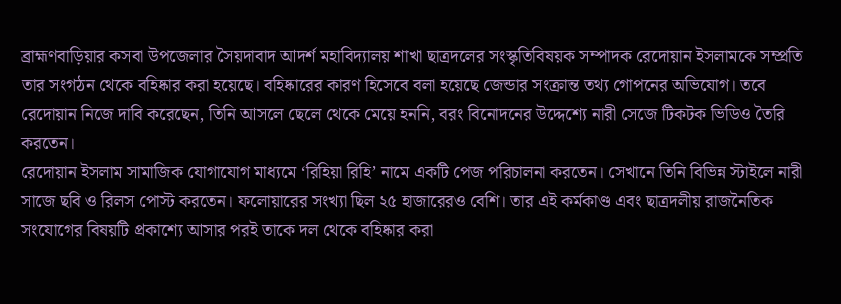ব্রাহ্মণবাড়িয়ার কসবা উপজেলার সৈয়দাবাদ আদর্শ মহাবিদ্যালয় শাখা ছাত্রদলের সংস্কৃতিবিষয়ক সম্পাদক রেদোয়ান ইসলামকে সম্প্রতি তার সংগঠন থেকে বহিষ্কার করা হয়েছে। বহিষ্কারের কারণ হিসেবে বলা হয়েছে জেন্ডার সংক্রান্ত তথ্য গোপনের অভিযোগ। তবে রেদোয়ান নিজে দাবি করেছেন, তিনি আসলে ছেলে থেকে মেয়ে হননি, বরং বিনোদনের উদ্দেশ্যে নারী সেজে টিকটক ভিডিও তৈরি করতেন।
রেদোয়ান ইসলাম সামাজিক যোগাযোগ মাধ্যমে ‘রিহিয়া রিহি’ নামে একটি পেজ পরিচালনা করতেন। সেখানে তিনি বিভিন্ন স্টাইলে নারী সাজে ছবি ও রিলস পোস্ট করতেন। ফলোয়ারের সংখ্যা ছিল ২৫ হাজারেরও বেশি। তার এই কর্মকাণ্ড এবং ছাত্রদলীয় রাজনৈতিক সংযোগের বিষয়টি প্রকাশ্যে আসার পরই তাকে দল থেকে বহিষ্কার করা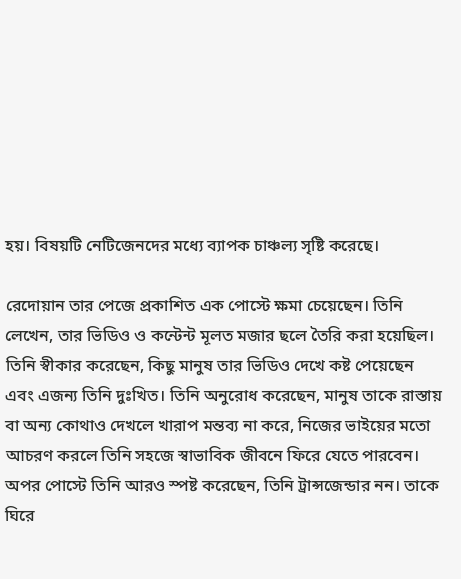হয়। বিষয়টি নেটিজেনদের মধ্যে ব্যাপক চাঞ্চল্য সৃষ্টি করেছে।

রেদোয়ান তার পেজে প্রকাশিত এক পোস্টে ক্ষমা চেয়েছেন। তিনি লেখেন, তার ভিডিও ও কন্টেন্ট মূলত মজার ছলে তৈরি করা হয়েছিল। তিনি স্বীকার করেছেন, কিছু মানুষ তার ভিডিও দেখে কষ্ট পেয়েছেন এবং এজন্য তিনি দুঃখিত। তিনি অনুরোধ করেছেন, মানুষ তাকে রাস্তায় বা অন্য কোথাও দেখলে খারাপ মন্তব্য না করে, নিজের ভাইয়ের মতো আচরণ করলে তিনি সহজে স্বাভাবিক জীবনে ফিরে যেতে পারবেন।
অপর পোস্টে তিনি আরও স্পষ্ট করেছেন, তিনি ট্রান্সজেন্ডার নন। তাকে ঘিরে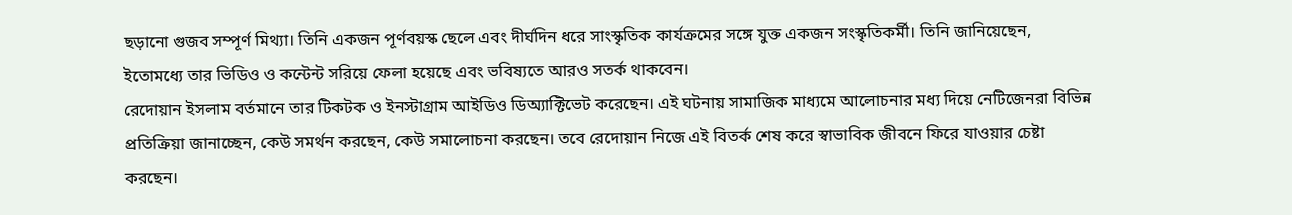ছড়ানো গুজব সম্পূর্ণ মিথ্যা। তিনি একজন পূর্ণবয়স্ক ছেলে এবং দীর্ঘদিন ধরে সাংস্কৃতিক কার্যক্রমের সঙ্গে যুক্ত একজন সংস্কৃতিকর্মী। তিনি জানিয়েছেন, ইতোমধ্যে তার ভিডিও ও কন্টেন্ট সরিয়ে ফেলা হয়েছে এবং ভবিষ্যতে আরও সতর্ক থাকবেন।
রেদোয়ান ইসলাম বর্তমানে তার টিকটক ও ইনস্টাগ্রাম আইডিও ডিঅ্যাক্টিভেট করেছেন। এই ঘটনায় সামাজিক মাধ্যমে আলোচনার মধ্য দিয়ে নেটিজেনরা বিভিন্ন প্রতিক্রিয়া জানাচ্ছেন, কেউ সমর্থন করছেন, কেউ সমালোচনা করছেন। তবে রেদোয়ান নিজে এই বিতর্ক শেষ করে স্বাভাবিক জীবনে ফিরে যাওয়ার চেষ্টা করছেন।